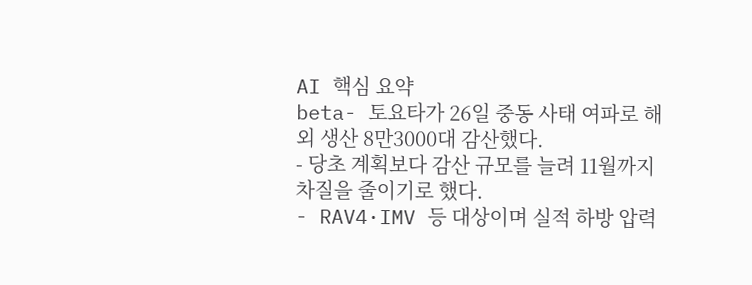AI 핵심 요약
beta- 토요타가 26일 중동 사태 여파로 해외 생산 8만3000대 감산했다.
- 당초 계획보다 감산 규모를 늘려 11월까지 차질을 줄이기로 했다.
- RAV4·IMV 등 대상이며 실적 하방 압력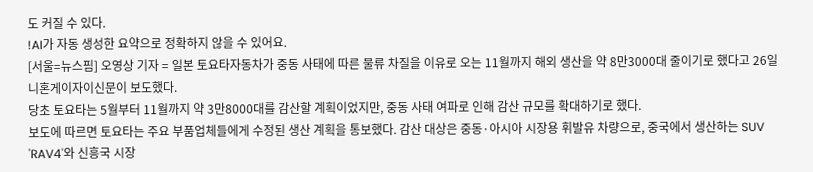도 커질 수 있다.
!AI가 자동 생성한 요약으로 정확하지 않을 수 있어요.
[서울=뉴스핌] 오영상 기자 = 일본 토요타자동차가 중동 사태에 따른 물류 차질을 이유로 오는 11월까지 해외 생산을 약 8만3000대 줄이기로 했다고 26일 니혼게이자이신문이 보도했다.
당초 토요타는 5월부터 11월까지 약 3만8000대를 감산할 계획이었지만, 중동 사태 여파로 인해 감산 규모를 확대하기로 했다.
보도에 따르면 토요타는 주요 부품업체들에게 수정된 생산 계획을 통보했다. 감산 대상은 중동·아시아 시장용 휘발유 차량으로, 중국에서 생산하는 SUV 'RAV4'와 신흥국 시장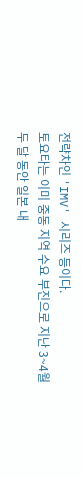전략차인 'IMV' 시리즈 등이다.
토요타는 이미 중동 지역 수요 부진으로 지난 3~4월 두 달 동안 일본 내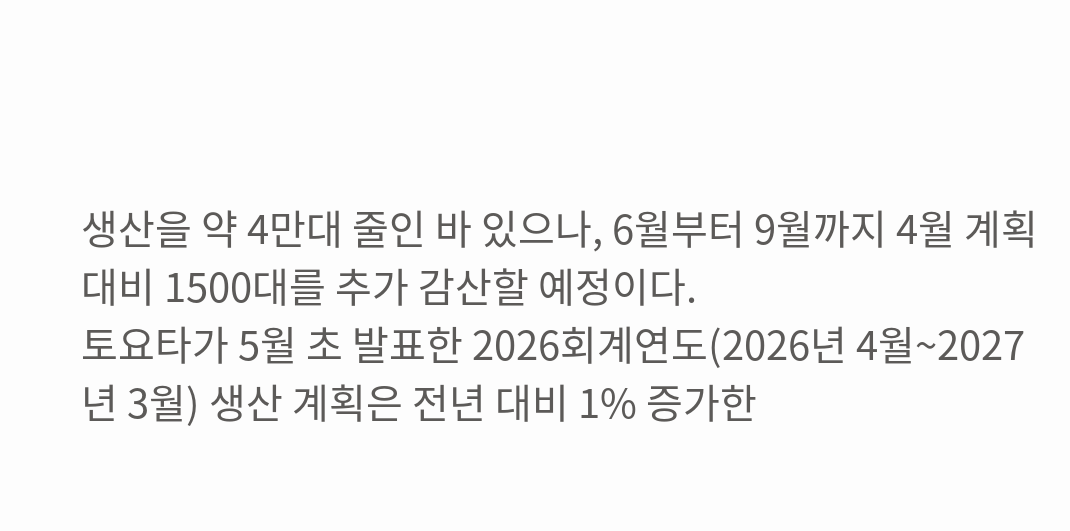생산을 약 4만대 줄인 바 있으나, 6월부터 9월까지 4월 계획 대비 1500대를 추가 감산할 예정이다.
토요타가 5월 초 발표한 2026회계연도(2026년 4월~2027년 3월) 생산 계획은 전년 대비 1% 증가한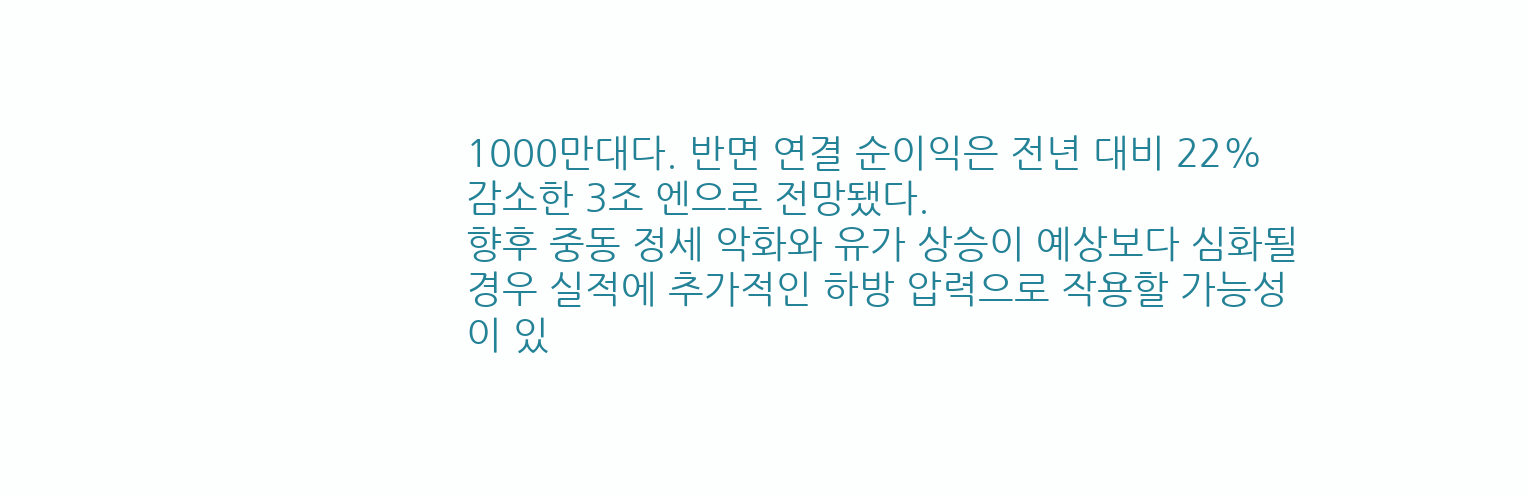1000만대다. 반면 연결 순이익은 전년 대비 22% 감소한 3조 엔으로 전망됐다.
향후 중동 정세 악화와 유가 상승이 예상보다 심화될 경우 실적에 추가적인 하방 압력으로 작용할 가능성이 있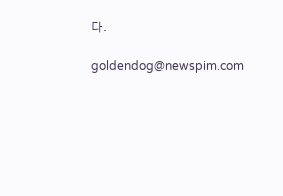다.

goldendog@newspim.com